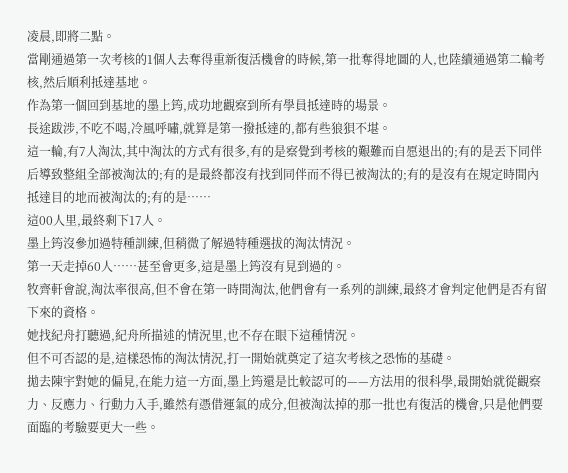凌晨,即將二點。
當剛通過第一次考核的1個人去奪得重新復活機會的時候,第一批奪得地圖的人,也陸續通過第二輪考核,然后順利抵達基地。
作為第一個回到基地的墨上筠,成功地觀察到所有學員抵達時的場景。
長途跋涉,不吃不喝,冷風呼嘯,就算是第一撥抵達的,都有些狼狽不堪。
這一輪,有7人淘汰,其中淘汰的方式有很多,有的是察覺到考核的艱難而自愿退出的;有的是丟下同伴后導致整組全部被淘汰的;有的是最終都沒有找到同伴而不得已被淘汰的;有的是沒有在規定時間內抵達目的地而被淘汰的;有的是……
這00人里,最終剩下17人。
墨上筠沒參加過特種訓練,但稍微了解過特種選拔的淘汰情況。
第一天走掉60人……甚至會更多,這是墨上筠沒有見到過的。
牧齊軒會說,淘汰率很高,但不會在第一時間淘汰,他們會有一系列的訓練,最終才會判定他們是否有留下來的資格。
她找紀舟打聽過,紀舟所描述的情況里,也不存在眼下這種情況。
但不可否認的是,這樣恐怖的淘汰情況,打一開始就奠定了這次考核之恐怖的基礎。
拋去陳宇對她的偏見,在能力這一方面,墨上筠還是比較認可的——方法用的很科學,最開始就從觀察力、反應力、行動力入手,雖然有憑借運氣的成分,但被淘汰掉的那一批也有復活的機會,只是他們要面臨的考驗要更大一些。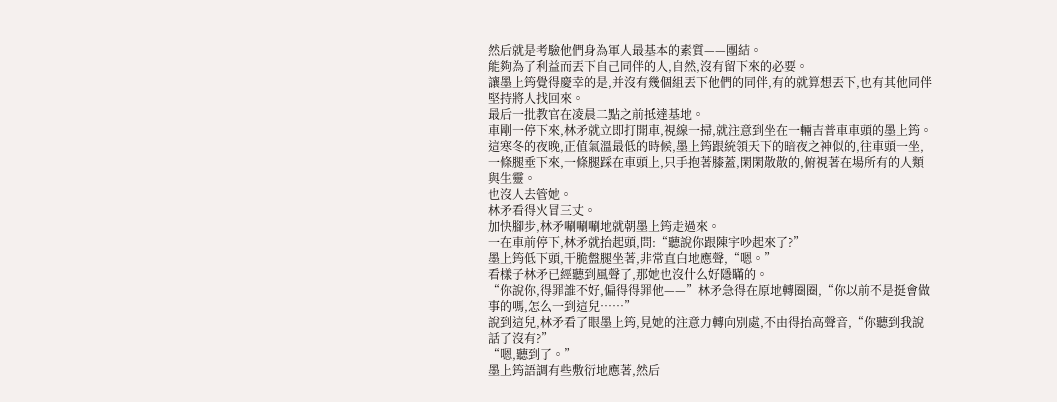然后就是考驗他們身為軍人最基本的素質——團結。
能夠為了利益而丟下自己同伴的人,自然,沒有留下來的必要。
讓墨上筠覺得慶幸的是,并沒有幾個組丟下他們的同伴,有的就算想丟下,也有其他同伴堅持將人找回來。
最后一批教官在凌晨二點之前抵達基地。
車剛一停下來,林矛就立即打開車,視線一掃,就注意到坐在一輛吉普車車頭的墨上筠。
這寒冬的夜晚,正值氣溫最低的時候,墨上筠跟統領天下的暗夜之神似的,往車頭一坐,一條腿垂下來,一條腿踩在車頭上,只手抱著膝蓋,閑閑散散的,俯視著在場所有的人類與生靈。
也沒人去管她。
林矛看得火冒三丈。
加快腳步,林矛唰唰唰地就朝墨上筠走過來。
一在車前停下,林矛就抬起頭,問:“聽說你跟陳宇吵起來了?”
墨上筠低下頭,干脆盤腿坐著,非常直白地應聲,“嗯。”
看樣子林矛已經聽到風聲了,那她也沒什么好隱瞞的。
“你說你,得罪誰不好,偏得得罪他——”林矛急得在原地轉圈圈,“你以前不是挺會做事的嗎,怎么一到這兒……”
說到這兒,林矛看了眼墨上筠,見她的注意力轉向別處,不由得抬高聲音,“你聽到我說話了沒有?”
“嗯,聽到了。”
墨上筠語調有些敷衍地應著,然后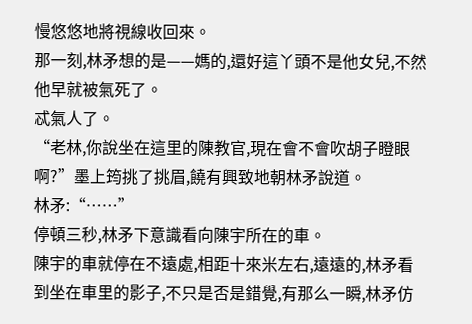慢悠悠地將視線收回來。
那一刻,林矛想的是——媽的,還好這丫頭不是他女兒,不然他早就被氣死了。
忒氣人了。
“老林,你說坐在這里的陳教官,現在會不會吹胡子瞪眼啊?”墨上筠挑了挑眉,饒有興致地朝林矛說道。
林矛:“……”
停頓三秒,林矛下意識看向陳宇所在的車。
陳宇的車就停在不遠處,相距十來米左右,遠遠的,林矛看到坐在車里的影子,不只是否是錯覺,有那么一瞬,林矛仿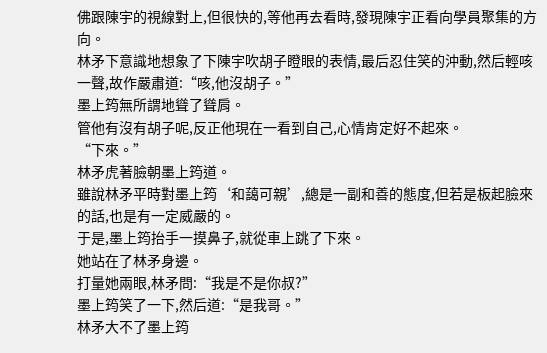佛跟陳宇的視線對上,但很快的,等他再去看時,發現陳宇正看向學員聚集的方向。
林矛下意識地想象了下陳宇吹胡子瞪眼的表情,最后忍住笑的沖動,然后輕咳一聲,故作嚴肅道:“咳,他沒胡子。”
墨上筠無所謂地聳了聳肩。
管他有沒有胡子呢,反正他現在一看到自己,心情肯定好不起來。
“下來。”
林矛虎著臉朝墨上筠道。
雖說林矛平時對墨上筠‘和藹可親’,總是一副和善的態度,但若是板起臉來的話,也是有一定威嚴的。
于是,墨上筠抬手一摸鼻子,就從車上跳了下來。
她站在了林矛身邊。
打量她兩眼,林矛問:“我是不是你叔?”
墨上筠笑了一下,然后道:“是我哥。”
林矛大不了墨上筠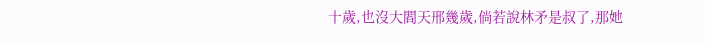十歲,也沒大閻天邢幾歲,倘若說林矛是叔了,那她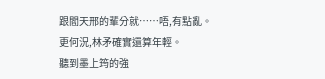跟閻天邢的輩分就……唔,有點亂。
更何況,林矛確實還算年輕。
聽到墨上筠的強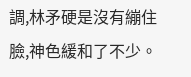調,林矛硬是沒有繃住臉,神色緩和了不少。